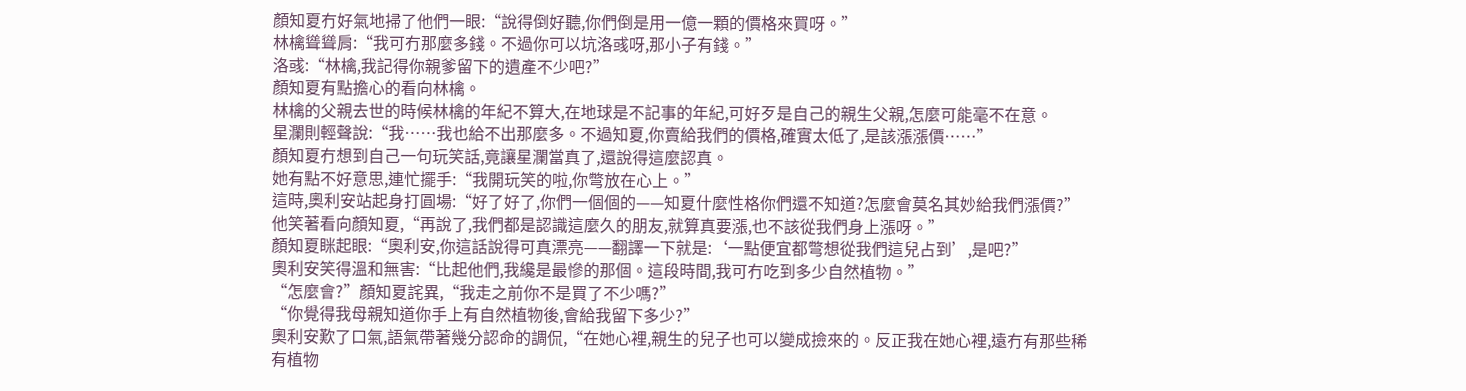顏知夏冇好氣地掃了他們一眼:“說得倒好聽,你們倒是用一億一顆的價格來買呀。”
林檎聳聳肩:“我可冇那麼多錢。不過你可以坑洛彧呀,那小子有錢。”
洛彧:“林檎,我記得你親爹留下的遺產不少吧?”
顏知夏有點擔心的看向林檎。
林檎的父親去世的時候林檎的年紀不算大,在地球是不記事的年紀,可好歹是自己的親生父親,怎麼可能毫不在意。
星瀾則輕聲說:“我……我也給不出那麼多。不過知夏,你賣給我們的價格,確實太低了,是該漲漲價……”
顏知夏冇想到自己一句玩笑話,竟讓星瀾當真了,還說得這麼認真。
她有點不好意思,連忙擺手:“我開玩笑的啦,你彆放在心上。”
這時,奧利安站起身打圓場:“好了好了,你們一個個的——知夏什麼性格你們還不知道?怎麼會莫名其妙給我們漲價?”
他笑著看向顏知夏,“再說了,我們都是認識這麼久的朋友,就算真要漲,也不該從我們身上漲呀。”
顏知夏眯起眼:“奧利安,你這話說得可真漂亮——翻譯一下就是:‘一點便宜都彆想從我們這兒占到’,是吧?”
奧利安笑得溫和無害:“比起他們,我纔是最慘的那個。這段時間,我可冇吃到多少自然植物。”
“怎麼會?”顏知夏詫異,“我走之前你不是買了不少嗎?”
“你覺得我母親知道你手上有自然植物後,會給我留下多少?”
奧利安歎了口氣,語氣帶著幾分認命的調侃,“在她心裡,親生的兒子也可以變成撿來的。反正我在她心裡,遠冇有那些稀有植物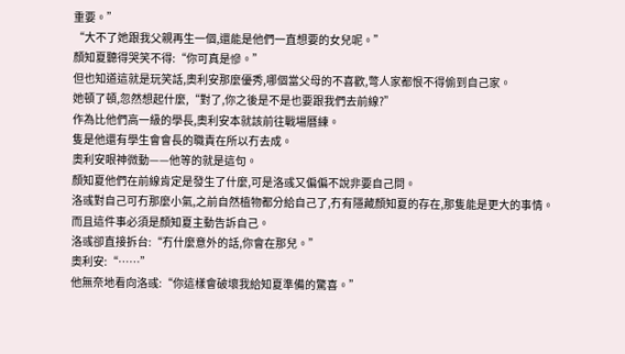重要。”
“大不了她跟我父親再生一個,還能是他們一直想要的女兒呢。”
顏知夏聽得哭笑不得:“你可真是慘。”
但也知道這就是玩笑話,奧利安那麼優秀,哪個當父母的不喜歡,彆人家都恨不得偷到自己家。
她頓了頓,忽然想起什麼,“對了,你之後是不是也要跟我們去前線?”
作為比他們高一級的學長,奧利安本就該前往戰場曆練。
隻是他還有學生會會長的職責在所以冇去成。
奧利安眼神微動——他等的就是這句。
顏知夏他們在前線肯定是發生了什麼,可是洛彧又偏偏不說非要自己問。
洛彧對自己可冇那麼小氣,之前自然植物都分給自己了,冇有隱藏顏知夏的存在,那隻能是更大的事情。
而且這件事必須是顏知夏主動告訴自己。
洛彧卻直接拆台:“冇什麼意外的話,你會在那兒。”
奧利安:“……”
他無奈地看向洛彧:“你這樣會破壞我給知夏準備的驚喜。”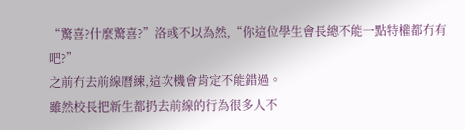“驚喜?什麼驚喜?”洛彧不以為然,“你這位學生會長總不能一點特權都冇有吧?”
之前冇去前線曆練,這次機會肯定不能錯過。
雖然校長把新生都扔去前線的行為很多人不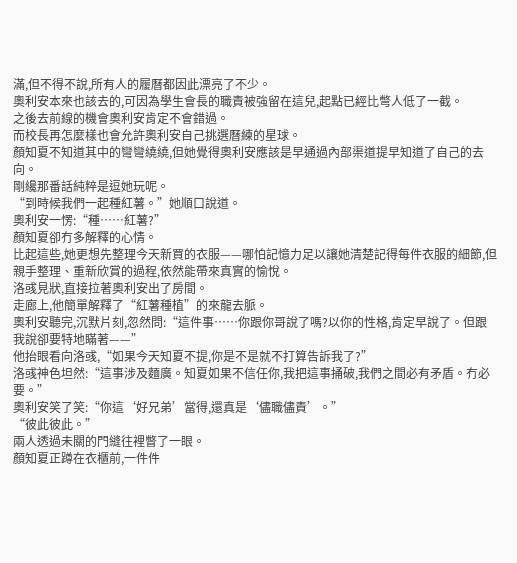滿,但不得不說,所有人的履曆都因此漂亮了不少。
奧利安本來也該去的,可因為學生會長的職責被強留在這兒,起點已經比彆人低了一截。
之後去前線的機會奧利安肯定不會錯過。
而校長再怎麼樣也會允許奧利安自己挑選曆練的星球。
顏知夏不知道其中的彎彎繞繞,但她覺得奧利安應該是早通過內部渠道提早知道了自己的去向。
剛纔那番話純粹是逗她玩呢。
“到時候我們一起種紅薯。”她順口說道。
奧利安一愣:“種……紅薯?”
顏知夏卻冇多解釋的心情。
比起這些,她更想先整理今天新買的衣服——哪怕記憶力足以讓她清楚記得每件衣服的細節,但親手整理、重新欣賞的過程,依然能帶來真實的愉悅。
洛彧見狀,直接拉著奧利安出了房間。
走廊上,他簡單解釋了“紅薯種植”的來龍去脈。
奧利安聽完,沉默片刻,忽然問:“這件事……你跟你哥說了嗎?以你的性格,肯定早說了。但跟我說卻要特地瞞著——”
他抬眼看向洛彧,“如果今天知夏不提,你是不是就不打算告訴我了?”
洛彧神色坦然:“這事涉及麵廣。知夏如果不信任你,我把這事捅破,我們之間必有矛盾。冇必要。”
奧利安笑了笑:“你這‘好兄弟’當得,還真是‘儘職儘責’。”
“彼此彼此。”
兩人透過未關的門縫往裡瞥了一眼。
顏知夏正蹲在衣櫃前,一件件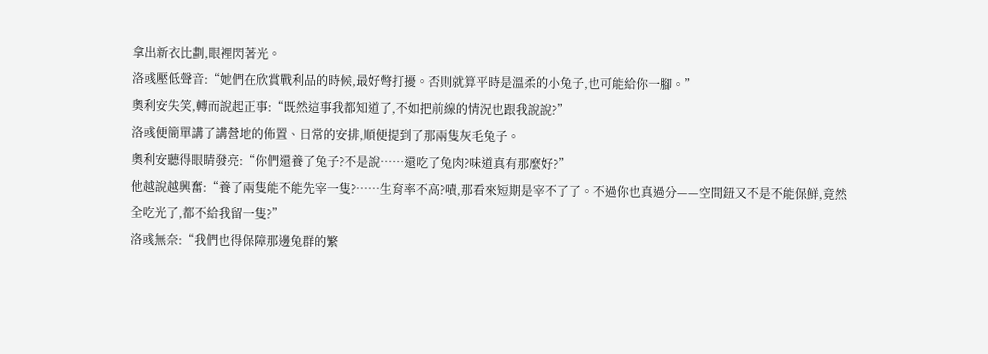拿出新衣比劃,眼裡閃著光。
洛彧壓低聲音:“她們在欣賞戰利品的時候,最好彆打擾。否則就算平時是溫柔的小兔子,也可能給你一腳。”
奧利安失笑,轉而說起正事:“既然這事我都知道了,不如把前線的情況也跟我說說?”
洛彧便簡單講了講營地的佈置、日常的安排,順便提到了那兩隻灰毛兔子。
奧利安聽得眼睛發亮:“你們還養了兔子?不是說……還吃了兔肉?味道真有那麼好?”
他越說越興奮:“養了兩隻能不能先宰一隻?……生育率不高?嘖,那看來短期是宰不了了。不過你也真過分——空間鈕又不是不能保鮮,竟然全吃光了,都不給我留一隻?”
洛彧無奈:“我們也得保障那邊兔群的繁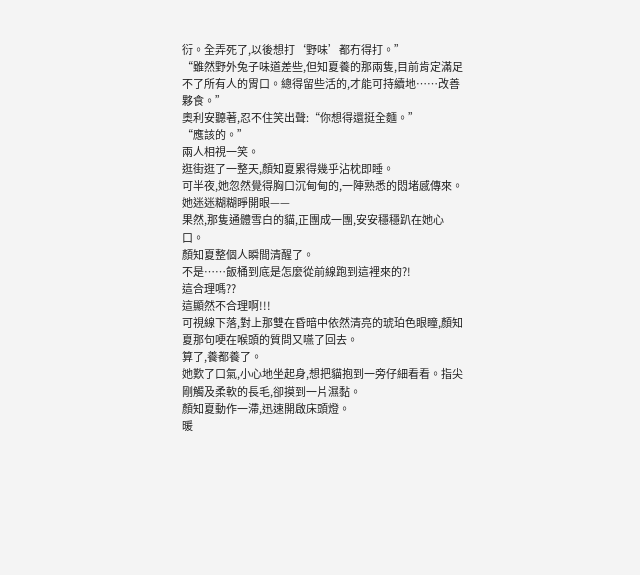衍。全弄死了,以後想打‘野味’都冇得打。”
“雖然野外兔子味道差些,但知夏養的那兩隻,目前肯定滿足不了所有人的胃口。總得留些活的,才能可持續地……改善夥食。”
奧利安聽著,忍不住笑出聲:“你想得還挺全麵。”
“應該的。”
兩人相視一笑。
逛街逛了一整天,顏知夏累得幾乎沾枕即睡。
可半夜,她忽然覺得胸口沉甸甸的,一陣熟悉的悶堵感傳來。
她迷迷糊糊睜開眼——
果然,那隻通體雪白的貓,正團成一團,安安穩穩趴在她心口。
顏知夏整個人瞬間清醒了。
不是……飯桶到底是怎麼從前線跑到這裡來的?!
這合理嗎??
這顯然不合理啊!!!
可視線下落,對上那雙在昏暗中依然清亮的琥珀色眼瞳,顏知夏那句哽在喉頭的質問又嚥了回去。
算了,養都養了。
她歎了口氣,小心地坐起身,想把貓抱到一旁仔細看看。指尖剛觸及柔軟的長毛,卻摸到一片濕黏。
顏知夏動作一滯,迅速開啟床頭燈。
暖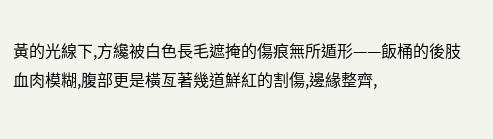黃的光線下,方纔被白色長毛遮掩的傷痕無所遁形——飯桶的後肢血肉模糊,腹部更是橫亙著幾道鮮紅的割傷,邊緣整齊,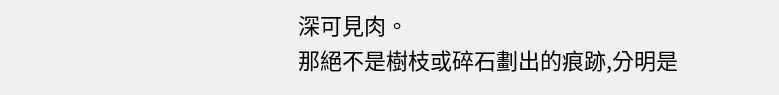深可見肉。
那絕不是樹枝或碎石劃出的痕跡,分明是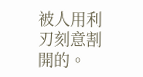被人用利刃刻意割開的。